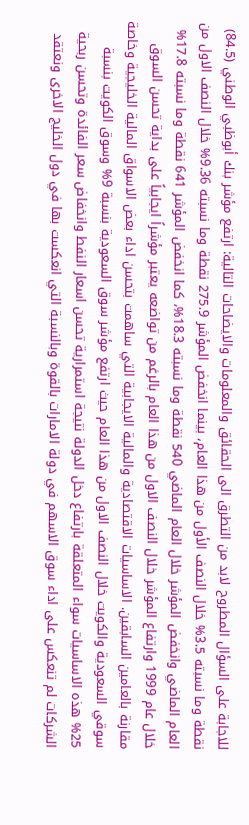للاجابة على السؤال المطروح لابد من التطرق الى الحقائق والمعلومات والايضاحات التالية: ارتفع مؤشر بنك أبوظبي الوطني (84.5) نقطة وما نسبته 3.5% خلال النصف الأول من هذا العام، بينما انخفض المؤشر 275.9 نقطة وما نسبته 9.36% خلال النصف الاول من العام الماضي وانخفض المؤشر خلال العام الماضي 540 نقطة وما نسبته 18.3%، كما انخفض المؤشر 641 نقطة وما نسبته 17.8% خلال عام 1999 وارتفاع المؤشر خلال النصف الاول من هذا العام بالرغم من تواضعه يعتبر مؤشراً ايجابياً على بداية تحسن السوق مقارنة بالعامين السابقين. الاساسيات الاقتصادية والمالية الايجابية التي ساهمت بتحسن اداء بعض الاسواق المالية الخليجية وخاصة سوقي السعودية والكويت خلال النصف الاول من هذا العام حيث ارتفع مؤشر سوق السعودية بنسبة 9% وسوق الكويت بنسبة 25% هذه الاساسيات سواء المتعلقة بارتفاع دخل الدولة نتيجة استمرارية تحسن اسعار النفط وانخفاض سعر الفائدة وتحسن ربحية الشركات لم تنعكس على اداء سوق الاسهم في دولة الامارات بالقوة وبالنسبة التي انعكست بها في دول الخليج الاخرى ونعتقد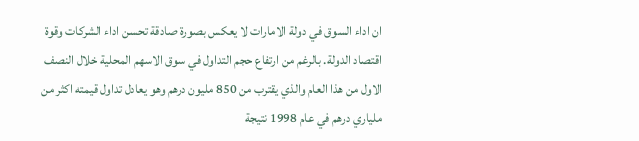ان اداء السوق في دولة الامارات لا يعكس بصورة صادقة تحسن اداء الشركات وقوة اقتصاد الدولة. بالرغم من ارتفاع حجم التداول في سوق الاسهم المحلية خلال النصف الاول من هذا العام والذي يقترب من 850 مليون درهم وهو يعادل تداول قيمته اكثر من ملياري درهم في عام 1998 نتيجة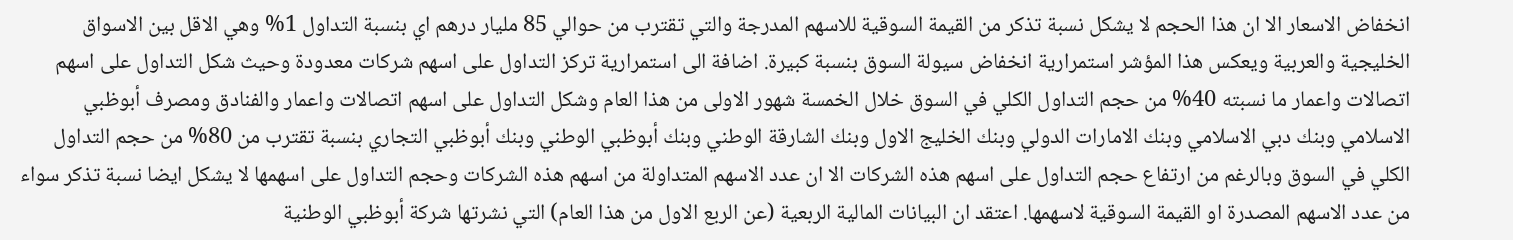انخفاض الاسعار الا ان هذا الحجم لا يشكل نسبة تذكر من القيمة السوقية للاسهم المدرجة والتي تقترب من حوالي 85 مليار درهم اي بنسبة التداول 1% وهي الاقل بين الاسواق الخليجية والعربية ويعكس هذا المؤشر استمرارية انخفاض سيولة السوق بنسبة كبيرة. اضافة الى استمرارية تركز التداول على اسهم شركات معدودة وحيث شكل التداول على اسهم اتصالات واعمار ما نسبته 40% من حجم التداول الكلي في السوق خلال الخمسة شهور الاولى من هذا العام وشكل التداول على اسهم اتصالات واعمار والفنادق ومصرف أبوظبي الاسلامي وبنك دبي الاسلامي وبنك الامارات الدولي وبنك الخليج الاول وبنك الشارقة الوطني وبنك أبوظبي الوطني وبنك أبوظبي التجاري بنسبة تقترب من 80% من حجم التداول الكلي في السوق وبالرغم من ارتفاع حجم التداول على اسهم هذه الشركات الا ان عدد الاسهم المتداولة من اسهم هذه الشركات وحجم التداول على اسهمها لا يشكل ايضا نسبة تذكر سواء من عدد الاسهم المصدرة او القيمة السوقية لاسهمها. اعتقد ان البيانات المالية الربعية (عن الربع الاول من هذا العام) التي نشرتها شركة أبوظبي الوطنية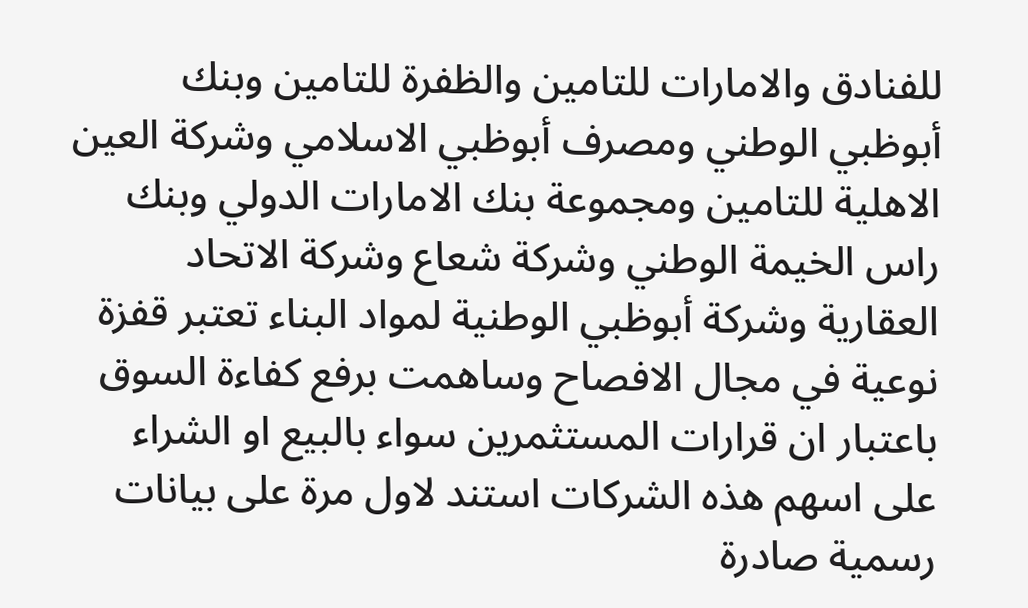للفنادق والامارات للتامين والظفرة للتامين وبنك أبوظبي الوطني ومصرف أبوظبي الاسلامي وشركة العين الاهلية للتامين ومجموعة بنك الامارات الدولي وبنك راس الخيمة الوطني وشركة شعاع وشركة الاتحاد العقارية وشركة أبوظبي الوطنية لمواد البناء تعتبر قفزة نوعية في مجال الافصاح وساهمت برفع كفاءة السوق باعتبار ان قرارات المستثمرين سواء بالبيع او الشراء على اسهم هذه الشركات استند لاول مرة على بيانات رسمية صادرة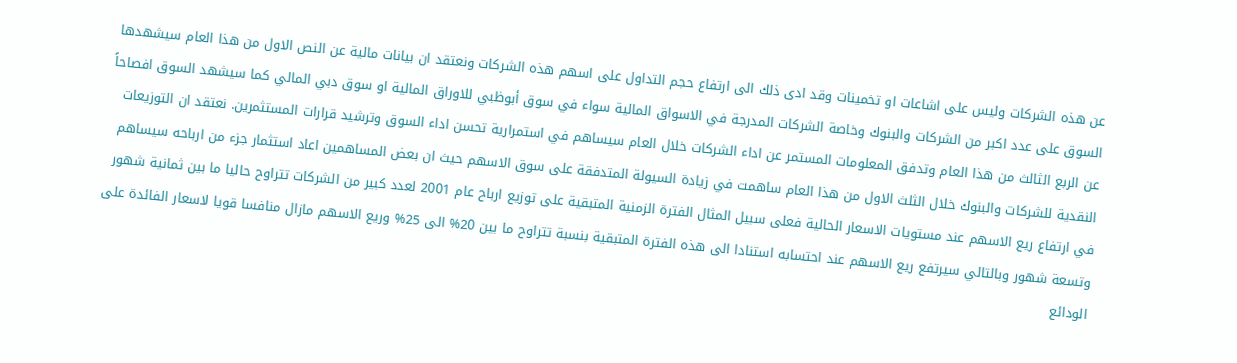عن هذه الشركات وليس على اشاعات او تخمينات وقد ادى ذلك الى ارتفاع حجم التداول على اسهم هذه الشركات ونعتقد ان بيانات مالية عن النص الاول من هذا العام سيشهدها السوق على عدد اكبر من الشركات والبنوك وخاصة الشركات المدرجة في الاسواق المالية سواء في سوق أبوظبي للاوراق المالية او سوق دبي المالي كما سيشهد السوق افصاحاً عن الربع الثالث من هذا العام وتدفق المعلومات المستمر عن اداء الشركات خلال العام سيساهم في استمرارية تحسن اداء السوق وترشيد قرارات المستثمرين. نعتقد ان التوزيعات النقدية للشركات والبنوك خلال الثلث الاول من هذا العام ساهمت في زيادة السيولة المتدفقة على سوق الاسهم حيث ان بعض المساهمين اعاد استثمار جزء من ارباحه سيساهم في ارتفاع ريع الاسهم عند مستويات الاسعار الحالية فعلى سبيل المثال الفترة الزمنية المتبقية على توزيع ارباح عام 2001 لعدد كبير من الشركات تتراوح حاليا ما بين ثمانية شهور وتسعة شهور وبالتالي سيرتفع ريع الاسهم عند احتسابه استنادا الى هذه الفترة المتبقية بنسبة تتراوح ما بين 20% الى 25% وريع الاسهم مازال منافسا قويا لاسعار الفائدة على الودائع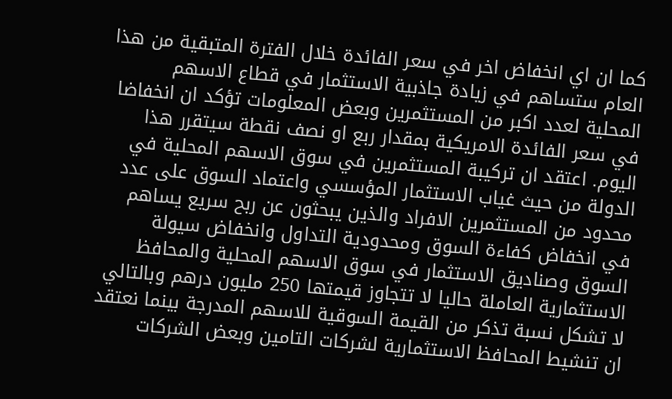كما ان اي انخفاض اخر في سعر الفائدة خلال الفترة المتبقية من هذا العام ستساهم في زيادة جاذبية الاستثمار في قطاع الاسهم المحلية لعدد اكبر من المستثمرين وبعض المعلومات تؤكد ان انخفاضا في سعر الفائدة الامريكية بمقدار ربع او نصف نقطة سيتقرر هذا اليوم. اعتقد ان تركيبة المستثمرين في سوق الاسهم المحلية في الدولة من حيث غياب الاستثمار المؤسسي واعتماد السوق على عدد محدود من المستثمرين الافراد والذين يبحثون عن ربح سريع يساهم في انخفاض كفاءة السوق ومحدودية التداول وانخفاض سيولة السوق وصناديق الاستثمار في سوق الاسهم المحلية والمحافظ الاستثمارية العاملة حاليا لا تتجاوز قيمتها 250 مليون درهم وبالتالي لا تشكل نسبة تذكر من القيمة السوقية للاسهم المدرجة بينما نعتقد ان تنشيط المحافظ الاستثمارية لشركات التامين وبعض الشركات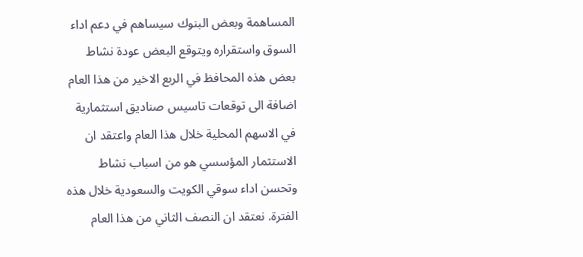المساهمة وبعض البنوك سيساهم في دعم اداء السوق واستقراره ويتوقع البعض عودة نشاط بعض هذه المحافظ في الربع الاخير من هذا العام اضافة الى توقعات تاسيس صناديق استثمارية في الاسهم المحلية خلال هذا العام واعتقد ان الاستثمار المؤسسي هو من اسباب نشاط وتحسن اداء سوقي الكويت والسعودية خلال هذه الفترة. نعتقد ان النصف الثاني من هذا العام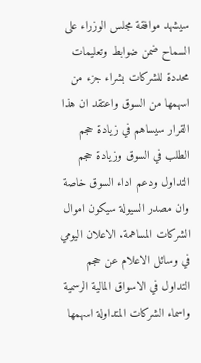سيشهد موافقة مجلس الوزراء على السماح ضمن ضوابط وتعليمات محددة للشركات بشراء جزء من اسهمها من السوق واعتقد ان هذا القرار سيساهم في زيادة حجم الطلب في السوق وزيادة حجم التداول ودعم اداء السوق خاصة وان مصدر السيولة سيكون اموال الشركات المساهمة. الاعلان اليومي في وسائل الاعلام عن حجم التداول في الاسواق المالية الرسمية واسماء الشركات المتداولة اسهمها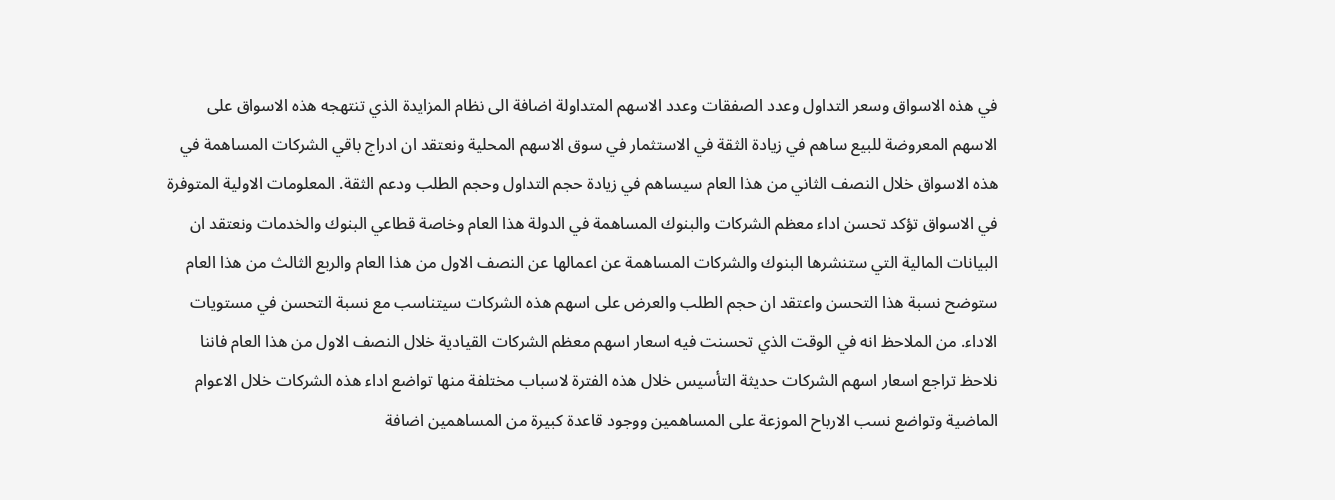في هذه الاسواق وسعر التداول وعدد الصفقات وعدد الاسهم المتداولة اضافة الى نظام المزايدة الذي تنتهجه هذه الاسواق على الاسهم المعروضة للبيع ساهم في زيادة الثقة في الاستثمار في سوق الاسهم المحلية ونعتقد ان ادراج باقي الشركات المساهمة في هذه الاسواق خلال النصف الثاني من هذا العام سيساهم في زيادة حجم التداول وحجم الطلب ودعم الثقة. المعلومات الاولية المتوفرة في الاسواق تؤكد تحسن اداء معظم الشركات والبنوك المساهمة في الدولة هذا العام وخاصة قطاعي البنوك والخدمات ونعتقد ان البيانات المالية التي ستنشرها البنوك والشركات المساهمة عن اعمالها عن النصف الاول من هذا العام والربع الثالث من هذا العام ستوضح نسبة هذا التحسن واعتقد ان حجم الطلب والعرض على اسهم هذه الشركات سيتناسب مع نسبة التحسن في مستويات الاداء. من الملاحظ انه في الوقت الذي تحسنت فيه اسعار اسهم معظم الشركات القيادية خلال النصف الاول من هذا العام فاننا نلاحظ تراجع اسعار اسهم الشركات حديثة التأسيس خلال هذه الفترة لاسباب مختلفة منها تواضع اداء هذه الشركات خلال الاعوام الماضية وتواضع نسب الارباح الموزعة على المساهمين ووجود قاعدة كبيرة من المساهمين اضافة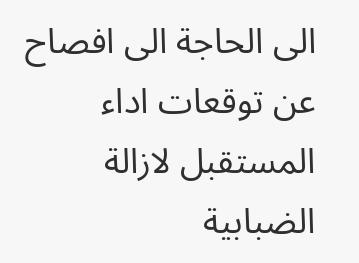الى الحاجة الى افصاح عن توقعات اداء المستقبل لازالة الضبابية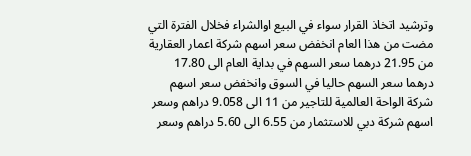وترشيد اتخاذ القرار سواء في البيع اوالشراء فخلال الفترة التي مضت من هذا العام انخفض سعر اسهم شركة اعمار العقارية من 21.95 درهما سعر السهم في بداية العام الى 17.80 درهما سعر السهم حاليا في السوق وانخفض سعر اسهم شركة الواحة العالمية للتاجير من 11 الى 9.058 دراهم وسعر اسهم شركة دبي للاستثمار من 6.55 الى 5.60 دراهم وسعر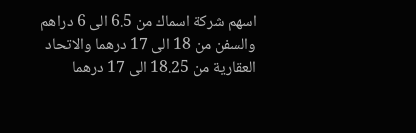اسهم شركة اسماك من 6.5 الى 6 دراهم والسفن من 18 الى 17 درهما والاتحاد العقارية من 18.25 الى 17 درهما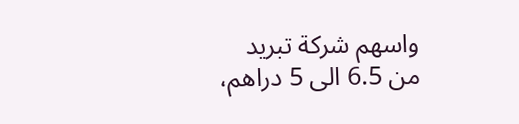واسهم شركة تبريد من 6.5 الى 5 دراهم،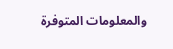والمعلومات المتوفرة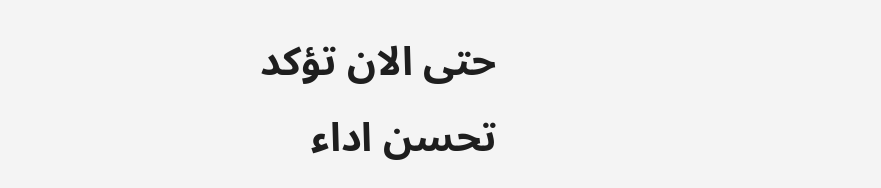حتى الان تؤكد تحسن اداء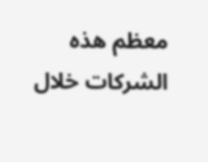معظم هذه الشركات خلال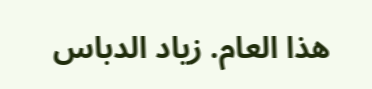هذا العام. زياد الدباس